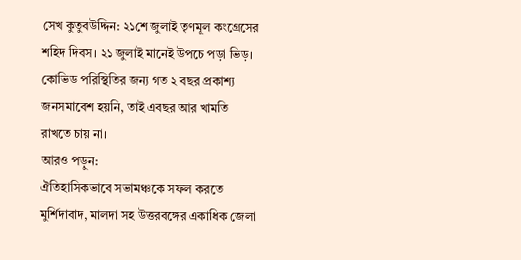সেখ কুতুবউদ্দিন: ২১শে জুলাই তৃণমূল কংগ্রেসের শহিদ দিবস। ২১ জুলাই মানেই উপচে পড়া ভিড়। কোভিড পরিস্থিতির জন্য গত ২ বছর প্রকাশ্য জনসমাবেশ হয়নি, তাই এবছর আর খামতি রাখতে চায় না।
আরও পড়ুন:
ঐতিহাসিকভাবে সভামঞ্চকে সফল করতে মুর্শিদাবাদ, মালদা সহ উত্তরবঙ্গের একাধিক জেলা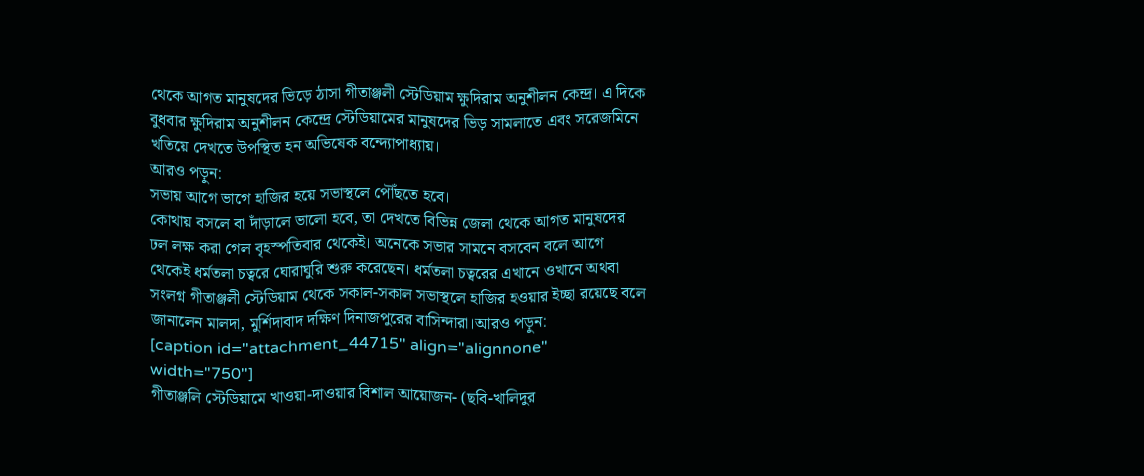থেকে আগত মানুষদের ভিড়ে ঠাসা গীতাঞ্জলী স্টেডিয়াম ক্ষুদিরাম অনুশীলন কেন্দ্র। এ দিকে বুধবার ক্ষুদিরাম অনুশীলন কেন্দ্রে স্টেডিয়ামের মানুষদের ভিড় সামলাতে এবং সরেজমিনে খতিয়ে দেখতে উপস্থিত হন অভিষেক বন্দ্যোপাধ্যায়।
আরও পড়ুন:
সভায় আগে ভাগে হাজির হয়ে সভাস্থলে পৌঁছতে হবে।
কোথায় বসলে বা দাঁড়ালে ভালো হবে, তা দেখতে বিভিন্ন জেলা থেকে আগত মানুষদের ঢল লক্ষ করা গেল বৃহস্পতিবার থেকেই। অনেকে সভার সামনে বসবেন বলে আগে থেকেই ধর্মতলা চত্বরে ঘোরাঘুরি শুরু করেছেন। ধর্মতলা চত্বরের এখানে ওখানে অথবা সংলগ্ন গীতাঞ্জলী স্টেডিয়াম থেকে সকাল-সকাল সভাস্থলে হাজির হওয়ার ইচ্ছা রয়েছে বলে জানালেন মালদা, মুর্শিদাবাদ দক্ষিণ দিনাজপুরের বাসিন্দারা।আরও পড়ুন:
[caption id="attachment_44715" align="alignnone" width="750"]
গীতাঞ্জলি স্টেডিয়ামে খাওয়া-দাওয়ার বিশাল আয়োজন- (ছবি-খালিদুর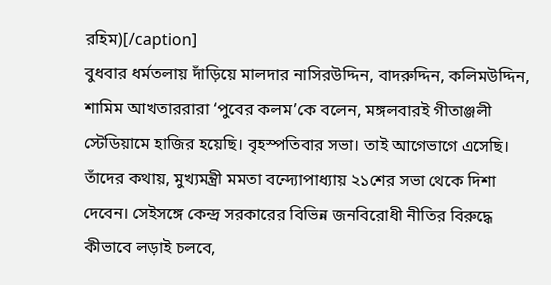রহিম)[/caption]
বুধবার ধর্মতলায় দাঁড়িয়ে মালদার নাসিরউদ্দিন, বাদরুদ্দিন, কলিমউদ্দিন, শামিম আখতাররারা ‘পুবের কলম’কে বলেন, মঙ্গলবারই গীতাঞ্জলী স্টেডিয়ামে হাজির হয়েছি। বৃহস্পতিবার সভা। তাই আগেভাগে এসেছি।
তাঁদের কথায়, মুখ্যমন্ত্রী মমতা বন্দ্যোপাধ্যায় ২১শের সভা থেকে দিশা দেবেন। সেইসঙ্গে কেন্দ্র সরকারের বিভিন্ন জনবিরোধী নীতির বিরুদ্ধে কীভাবে লড়াই চলবে,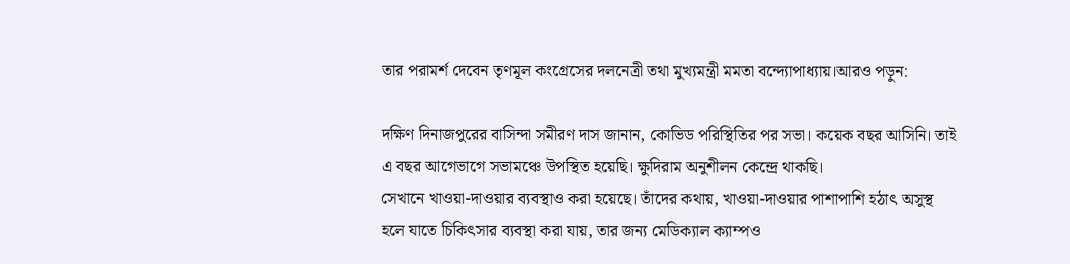তার পরামর্শ দেবেন তৃণমূল কংগ্রেসের দলনেত্রী তথা মুখ্যমন্ত্রী মমতা বন্দ্যোপাধ্যায়।আরও পড়ুন:

দক্ষিণ দিনাজপুরের বাসিন্দা সমীরণ দাস জানান, কোভিড পরিস্থিতির পর সভা। কয়েক বছর আসিনি। তাই এ বছর আগেভাগে সভামঞ্চে উপস্থিত হয়েছি। ক্ষুদিরাম অনুশীলন কেন্দ্রে থাকছি।
সেখানে খাওয়া-দাওয়ার ব্যবস্থাও করা হয়েছে। তাঁদের কথায়, খাওয়া-দাওয়ার পাশাপাশি হঠাৎ অসুস্থ হলে যাতে চিকিৎসার ব্যবস্থা করা যায়, তার জন্য মেডিক্যাল ক্যাম্পও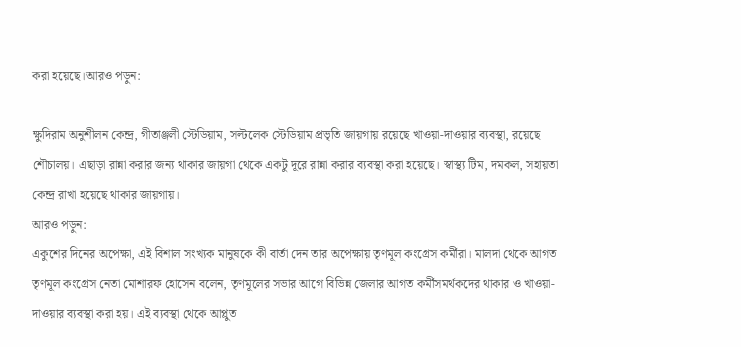করা হয়েছে।আরও পড়ুন:

ক্ষুদিরাম অনুশীলন কেন্দ্র, গীতাঞ্জলী স্টেডিয়াম, সল্টলেক স্টেডিয়াম প্রভৃতি জায়গায় রয়েছে খাওয়া-দাওয়ার ব্যবস্থা, রয়েছে শৌচালয়। এছাড়া রান্না করার জন্য থাকার জায়গা থেকে একটু দূরে রান্না করার ব্যবস্থা করা হয়েছে। স্বাস্থ্য টিম, দমকল, সহায়তা কেন্দ্র রাখা হয়েছে থাকার জায়গায়।
আরও পড়ুন:
একুশের দিনের অপেক্ষা, এই বিশাল সংখ্যক মানুষকে কী বার্তা দেন তার অপেক্ষায় তৃণমূল কংগ্রেস কর্মীরা। মালদা থেকে আগত তৃণমূল কংগ্রেস নেতা মোশারফ হোসেন বলেন, তৃণমূলের সভার আগে বিভিন্ন জেলার আগত কর্মীসমর্থকদের থাকার ও খাওয়া-দাওয়ার ব্যবস্থা করা হয়। এই ব্যবস্থা থেকে আপ্লুত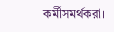কর্মীসমর্থকরা।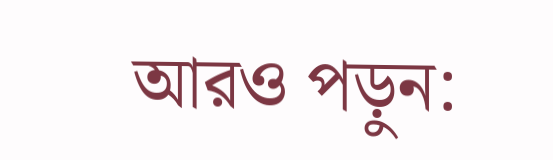আরও পড়ুন: